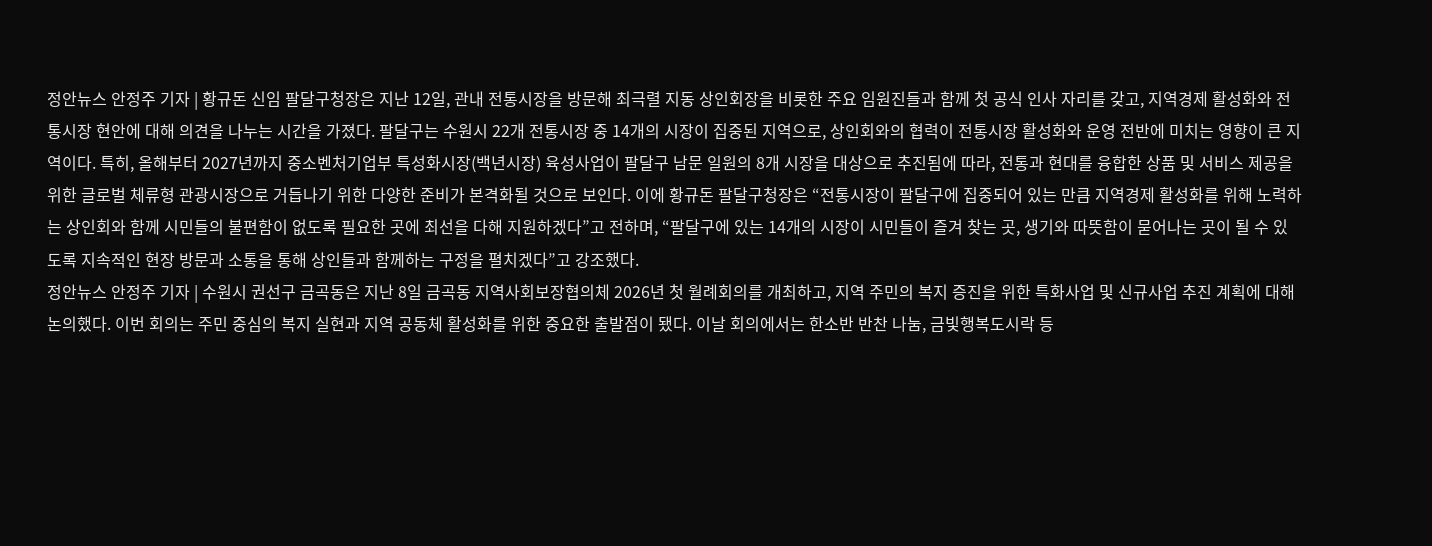정안뉴스 안정주 기자 | 황규돈 신임 팔달구청장은 지난 12일, 관내 전통시장을 방문해 최극렬 지동 상인회장을 비롯한 주요 임원진들과 함께 첫 공식 인사 자리를 갖고, 지역경제 활성화와 전통시장 현안에 대해 의견을 나누는 시간을 가졌다. 팔달구는 수원시 22개 전통시장 중 14개의 시장이 집중된 지역으로, 상인회와의 협력이 전통시장 활성화와 운영 전반에 미치는 영향이 큰 지역이다. 특히, 올해부터 2027년까지 중소벤처기업부 특성화시장(백년시장) 육성사업이 팔달구 남문 일원의 8개 시장을 대상으로 추진됨에 따라, 전통과 현대를 융합한 상품 및 서비스 제공을 위한 글로벌 체류형 관광시장으로 거듭나기 위한 다양한 준비가 본격화될 것으로 보인다. 이에 황규돈 팔달구청장은 “전통시장이 팔달구에 집중되어 있는 만큼 지역경제 활성화를 위해 노력하는 상인회와 함께 시민들의 불편함이 없도록 필요한 곳에 최선을 다해 지원하겠다”고 전하며, “팔달구에 있는 14개의 시장이 시민들이 즐겨 찾는 곳, 생기와 따뜻함이 묻어나는 곳이 될 수 있도록 지속적인 현장 방문과 소통을 통해 상인들과 함께하는 구정을 펼치겠다”고 강조했다.
정안뉴스 안정주 기자 | 수원시 권선구 금곡동은 지난 8일 금곡동 지역사회보장협의체 2026년 첫 월례회의를 개최하고, 지역 주민의 복지 증진을 위한 특화사업 및 신규사업 추진 계획에 대해 논의했다. 이번 회의는 주민 중심의 복지 실현과 지역 공동체 활성화를 위한 중요한 출발점이 됐다. 이날 회의에서는 한소반 반찬 나눔, 금빛행복도시락 등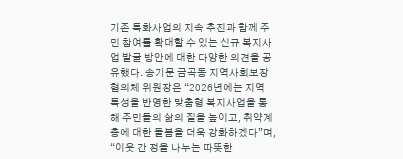기존 특화사업의 지속 추진과 함께 주민 참여를 확대할 수 있는 신규 복지사업 발굴 방안에 대한 다양한 의견을 공유했다. 송기문 금곡동 지역사회보장협의체 위원장은 “2026년에는 지역 특성을 반영한 맞춤형 복지사업을 통해 주민들의 삶의 질을 높이고, 취약계층에 대한 돌봄을 더욱 강화하겠다”며, “이웃 간 정을 나누는 따뜻한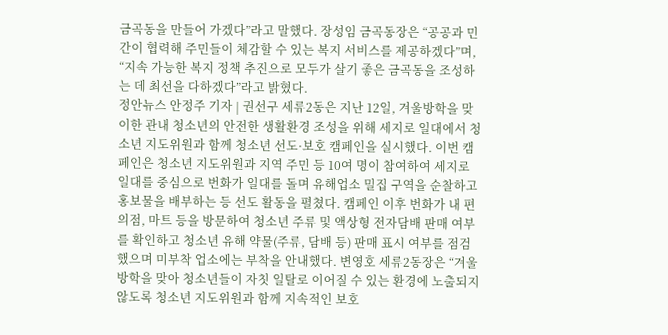금곡동을 만들어 가겠다”라고 말했다. 장성임 금곡동장은 “공공과 민간이 협력해 주민들이 체감할 수 있는 복지 서비스를 제공하겠다”며, “지속 가능한 복지 정책 추진으로 모두가 살기 좋은 금곡동을 조성하는 데 최선을 다하겠다”라고 밝혔다.
정안뉴스 안정주 기자 | 권선구 세류2동은 지난 12일, 겨울방학을 맞이한 관내 청소년의 안전한 생활환경 조성을 위해 세지로 일대에서 청소년 지도위원과 함께 청소년 선도·보호 캠페인을 실시했다. 이번 캠페인은 청소년 지도위원과 지역 주민 등 10여 명이 참여하여 세지로 일대를 중심으로 번화가 일대를 돌며 유해업소 밀집 구역을 순찰하고 홍보물을 배부하는 등 선도 활동을 펼쳤다. 캠페인 이후 번화가 내 편의점, 마트 등을 방문하여 청소년 주류 및 액상형 전자담배 판매 여부를 확인하고 청소년 유해 약물(주류, 담배 등) 판매 표시 여부를 점검했으며 미부착 업소에는 부착을 안내했다. 변영호 세류2동장은 “겨울방학을 맞아 청소년들이 자칫 일탈로 이어질 수 있는 환경에 노출되지 않도록 청소년 지도위원과 함께 지속적인 보호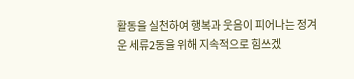활동을 실천하여 행복과 웃음이 피어나는 정겨운 세류2동을 위해 지속적으로 힘쓰겠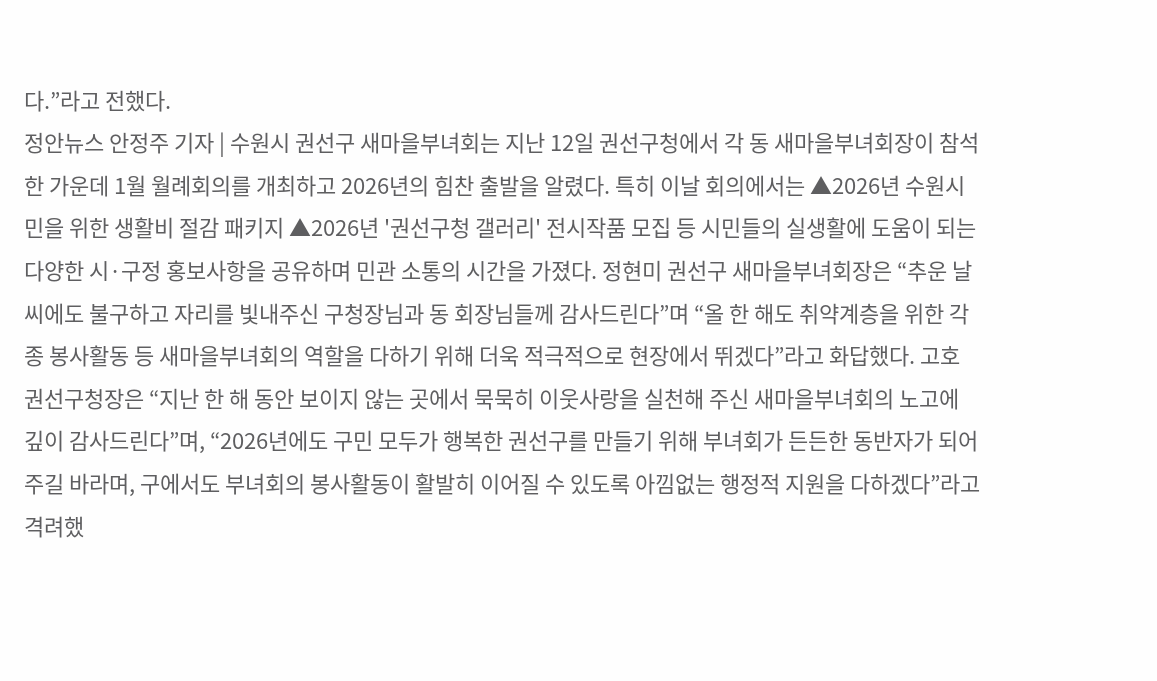다.”라고 전했다.
정안뉴스 안정주 기자 | 수원시 권선구 새마을부녀회는 지난 12일 권선구청에서 각 동 새마을부녀회장이 참석한 가운데 1월 월례회의를 개최하고 2026년의 힘찬 출발을 알렸다. 특히 이날 회의에서는 ▲2026년 수원시민을 위한 생활비 절감 패키지 ▲2026년 '권선구청 갤러리' 전시작품 모집 등 시민들의 실생활에 도움이 되는 다양한 시·구정 홍보사항을 공유하며 민관 소통의 시간을 가졌다. 정현미 권선구 새마을부녀회장은 “추운 날씨에도 불구하고 자리를 빛내주신 구청장님과 동 회장님들께 감사드린다”며 “올 한 해도 취약계층을 위한 각종 봉사활동 등 새마을부녀회의 역할을 다하기 위해 더욱 적극적으로 현장에서 뛰겠다”라고 화답했다. 고호 권선구청장은 “지난 한 해 동안 보이지 않는 곳에서 묵묵히 이웃사랑을 실천해 주신 새마을부녀회의 노고에 깊이 감사드린다”며, “2026년에도 구민 모두가 행복한 권선구를 만들기 위해 부녀회가 든든한 동반자가 되어 주길 바라며, 구에서도 부녀회의 봉사활동이 활발히 이어질 수 있도록 아낌없는 행정적 지원을 다하겠다”라고 격려했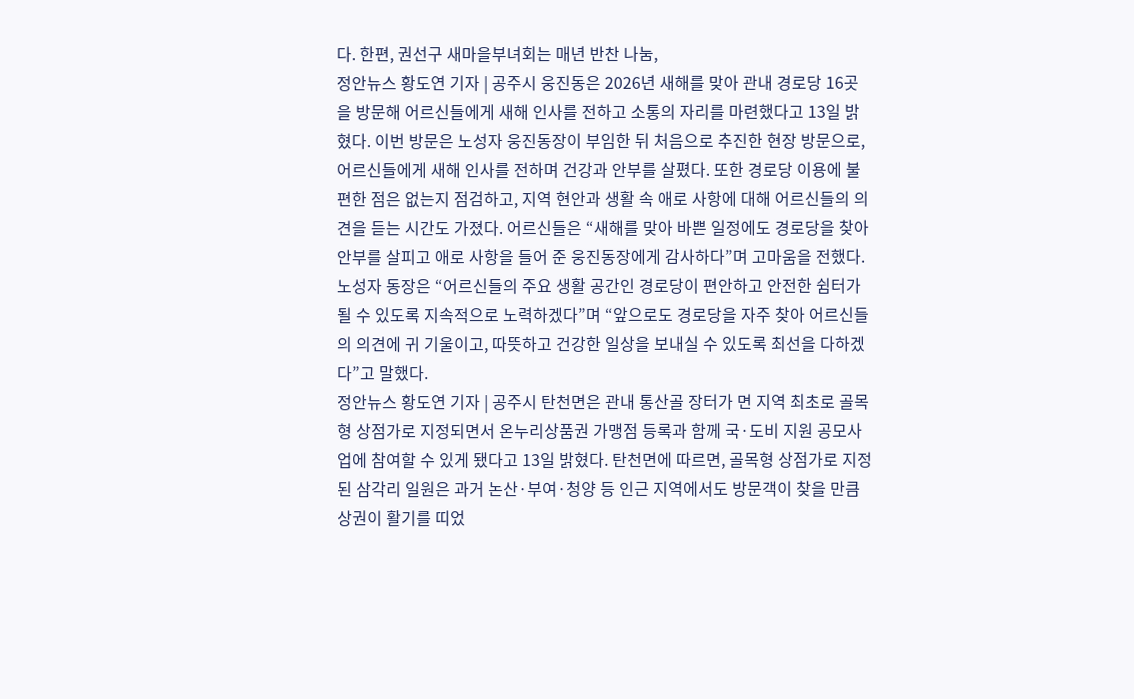다. 한편, 권선구 새마을부녀회는 매년 반찬 나눔,
정안뉴스 황도연 기자 | 공주시 웅진동은 2026년 새해를 맞아 관내 경로당 16곳을 방문해 어르신들에게 새해 인사를 전하고 소통의 자리를 마련했다고 13일 밝혔다. 이번 방문은 노성자 웅진동장이 부임한 뒤 처음으로 추진한 현장 방문으로, 어르신들에게 새해 인사를 전하며 건강과 안부를 살폈다. 또한 경로당 이용에 불편한 점은 없는지 점검하고, 지역 현안과 생활 속 애로 사항에 대해 어르신들의 의견을 듣는 시간도 가졌다. 어르신들은 “새해를 맞아 바쁜 일정에도 경로당을 찾아 안부를 살피고 애로 사항을 들어 준 웅진동장에게 감사하다”며 고마움을 전했다. 노성자 동장은 “어르신들의 주요 생활 공간인 경로당이 편안하고 안전한 쉼터가 될 수 있도록 지속적으로 노력하겠다”며 “앞으로도 경로당을 자주 찾아 어르신들의 의견에 귀 기울이고, 따뜻하고 건강한 일상을 보내실 수 있도록 최선을 다하겠다”고 말했다.
정안뉴스 황도연 기자 | 공주시 탄천면은 관내 통산골 장터가 면 지역 최초로 골목형 상점가로 지정되면서 온누리상품권 가맹점 등록과 함께 국·도비 지원 공모사업에 참여할 수 있게 됐다고 13일 밝혔다. 탄천면에 따르면, 골목형 상점가로 지정된 삼각리 일원은 과거 논산·부여·청양 등 인근 지역에서도 방문객이 찾을 만큼 상권이 활기를 띠었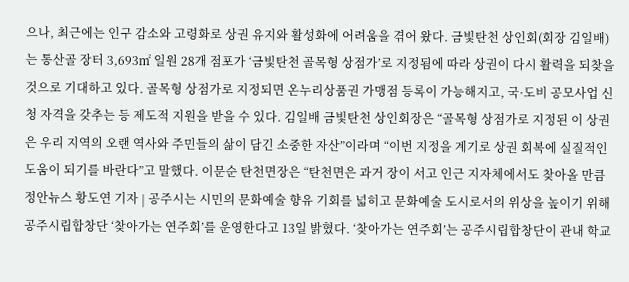으나, 최근에는 인구 감소와 고령화로 상권 유지와 활성화에 어려움을 겪어 왔다. 금빛탄천 상인회(회장 김일배)는 통산골 장터 3,693㎡ 일원 28개 점포가 ‘금빛탄천 골목형 상점가’로 지정됨에 따라 상권이 다시 활력을 되찾을 것으로 기대하고 있다. 골목형 상점가로 지정되면 온누리상품권 가맹점 등록이 가능해지고, 국·도비 공모사업 신청 자격을 갖추는 등 제도적 지원을 받을 수 있다. 김일배 금빛탄천 상인회장은 “골목형 상점가로 지정된 이 상권은 우리 지역의 오랜 역사와 주민들의 삶이 담긴 소중한 자산”이라며 “이번 지정을 계기로 상권 회복에 실질적인 도움이 되기를 바란다”고 말했다. 이문순 탄천면장은 “탄천면은 과거 장이 서고 인근 지자체에서도 찾아올 만큼
정안뉴스 황도연 기자 | 공주시는 시민의 문화예술 향유 기회를 넓히고 문화예술 도시로서의 위상을 높이기 위해 공주시립합창단 ‘찾아가는 연주회’를 운영한다고 13일 밝혔다. ‘찾아가는 연주회’는 공주시립합창단이 관내 학교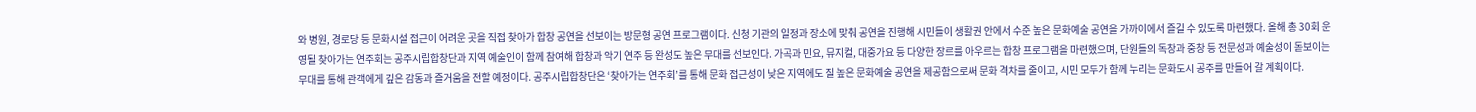와 병원, 경로당 등 문화시설 접근이 어려운 곳을 직접 찾아가 합창 공연을 선보이는 방문형 공연 프로그램이다. 신청 기관의 일정과 장소에 맞춰 공연을 진행해 시민들이 생활권 안에서 수준 높은 문화예술 공연을 가까이에서 즐길 수 있도록 마련했다. 올해 총 30회 운영될 찾아가는 연주회는 공주시립합창단과 지역 예술인이 함께 참여해 합창과 악기 연주 등 완성도 높은 무대를 선보인다. 가곡과 민요, 뮤지컬, 대중가요 등 다양한 장르를 아우르는 합창 프로그램을 마련했으며, 단원들의 독창과 중창 등 전문성과 예술성이 돋보이는 무대를 통해 관객에게 깊은 감동과 즐거움을 전할 예정이다. 공주시립합창단은 ‘찾아가는 연주회’를 통해 문화 접근성이 낮은 지역에도 질 높은 문화예술 공연을 제공함으로써 문화 격차를 줄이고, 시민 모두가 함께 누리는 문화도시 공주를 만들어 갈 계획이다.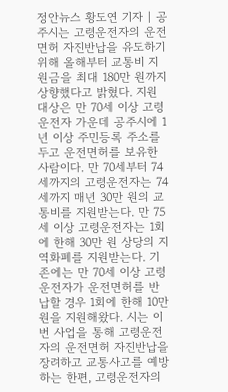정안뉴스 황도연 기자 | 공주시는 고령운전자의 운전면허 자진반납을 유도하기 위해 올해부터 교통비 지원금을 최대 180만 원까지 상향했다고 밝혔다. 지원 대상은 만 70세 이상 고령운전자 가운데 공주시에 1년 이상 주민등록 주소를 두고 운전면허를 보유한 사람이다. 만 70세부터 74세까지의 고령운전자는 74세까지 매년 30만 원의 교통비를 지원받는다. 만 75세 이상 고령운전자는 1회에 한해 30만 원 상당의 지역화폐를 지원받는다. 기존에는 만 70세 이상 고령운전자가 운전면허를 반납할 경우 1회에 한해 10만 원을 지원해왔다. 시는 이번 사업을 통해 고령운전자의 운전면허 자진반납을 장려하고 교통사고를 예방하는 한편, 고령운전자의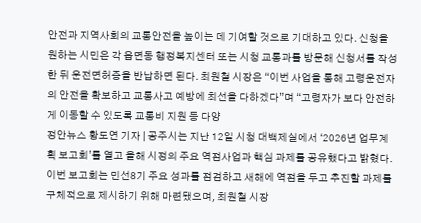안전과 지역사회의 교통안전을 높이는 데 기여할 것으로 기대하고 있다. 신청을 원하는 시민은 각 읍면동 행정복지센터 또는 시청 교통과를 방문해 신청서를 작성한 뒤 운전면허증을 반납하면 된다. 최원철 시장은 “이번 사업을 통해 고령운전자의 안전을 확보하고 교통사고 예방에 최선을 다하겠다”며 “고령자가 보다 안전하게 이동할 수 있도록 교통비 지원 등 다양
정안뉴스 황도연 기자 | 공주시는 지난 12일 시청 대백제실에서 ‘2026년 업무계획 보고회’를 열고 올해 시정의 주요 역점사업과 핵심 과제를 공유했다고 밝혔다. 이번 보고회는 민선8기 주요 성과를 점검하고 새해에 역점을 두고 추진할 과제를 구체적으로 제시하기 위해 마련됐으며, 최원철 시장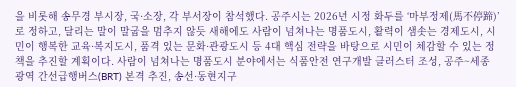을 비롯해 송무경 부시장, 국·소장, 각 부서장이 참석했다. 공주시는 2026년 시정 화두를 ‘마부정제(馬不停蹄)’로 정하고, 달리는 말이 말굽을 멈추지 않듯 새해에도 사람이 넘쳐나는 명품도시, 활력이 샘솟는 경제도시, 시민이 행복한 교육·복지도시, 품격 있는 문화·관광도시 등 4대 핵심 전략을 바탕으로 시민이 체감할 수 있는 정책을 추진할 계획이다. 사람이 넘쳐나는 명품도시 분야에서는 식품안전 연구개발 클러스터 조성, 공주~세종 광역 간선급행버스(BRT) 본격 추진, 송선·동현지구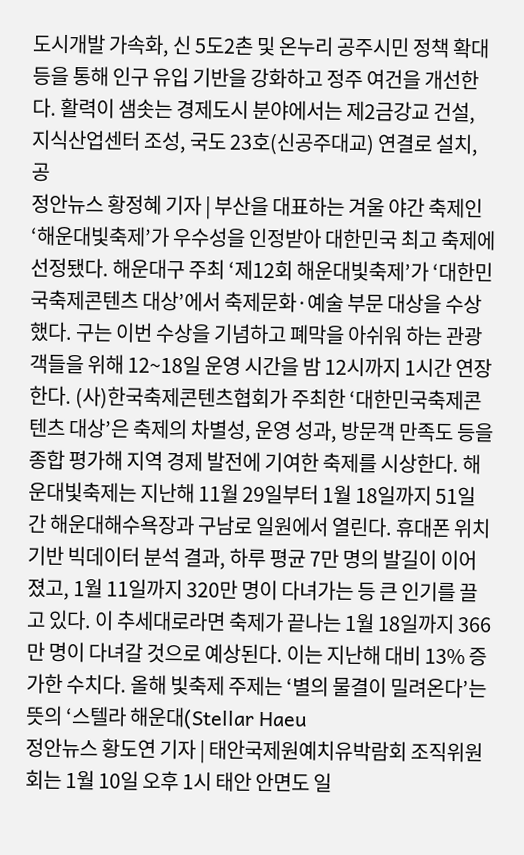도시개발 가속화, 신 5도2촌 및 온누리 공주시민 정책 확대 등을 통해 인구 유입 기반을 강화하고 정주 여건을 개선한다. 활력이 샘솟는 경제도시 분야에서는 제2금강교 건설, 지식산업센터 조성, 국도 23호(신공주대교) 연결로 설치, 공
정안뉴스 황정혜 기자 | 부산을 대표하는 겨울 야간 축제인 ‘해운대빛축제’가 우수성을 인정받아 대한민국 최고 축제에 선정됐다. 해운대구 주최 ‘제12회 해운대빛축제’가 ‘대한민국축제콘텐츠 대상’에서 축제문화·예술 부문 대상을 수상했다. 구는 이번 수상을 기념하고 폐막을 아쉬워 하는 관광객들을 위해 12~18일 운영 시간을 밤 12시까지 1시간 연장한다. (사)한국축제콘텐츠협회가 주최한 ‘대한민국축제콘텐츠 대상’은 축제의 차별성, 운영 성과, 방문객 만족도 등을 종합 평가해 지역 경제 발전에 기여한 축제를 시상한다. 해운대빛축제는 지난해 11월 29일부터 1월 18일까지 51일간 해운대해수욕장과 구남로 일원에서 열린다. 휴대폰 위치 기반 빅데이터 분석 결과, 하루 평균 7만 명의 발길이 이어졌고, 1월 11일까지 320만 명이 다녀가는 등 큰 인기를 끌고 있다. 이 추세대로라면 축제가 끝나는 1월 18일까지 366만 명이 다녀갈 것으로 예상된다. 이는 지난해 대비 13% 증가한 수치다. 올해 빛축제 주제는 ‘별의 물결이 밀려온다’는 뜻의 ‘스텔라 해운대(Stellar Haeu
정안뉴스 황도연 기자 | 태안국제원예치유박람회 조직위원회는 1월 10일 오후 1시 태안 안면도 일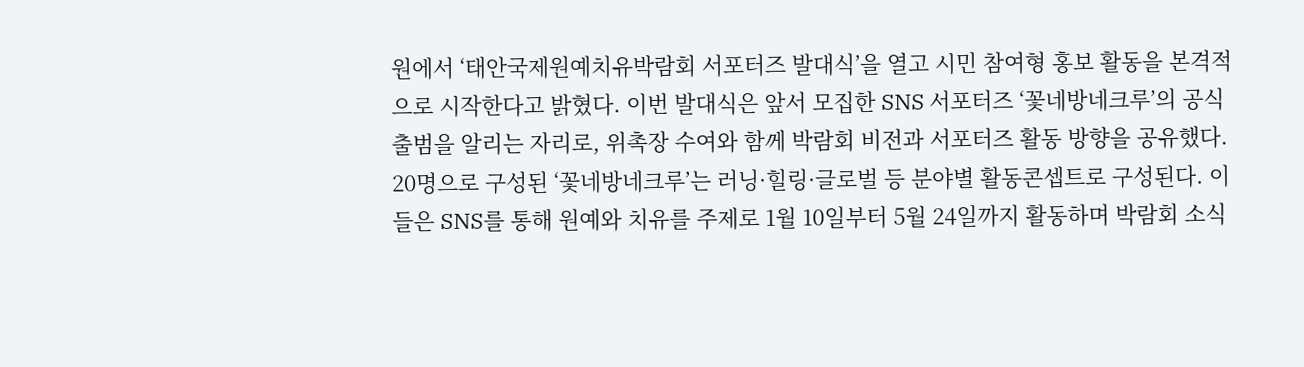원에서 ‘태안국제원예치유박람회 서포터즈 발대식’을 열고 시민 참여형 홍보 활동을 본격적으로 시작한다고 밝혔다. 이번 발대식은 앞서 모집한 SNS 서포터즈 ‘꽃네방네크루’의 공식 출범을 알리는 자리로, 위촉장 수여와 함께 박람회 비전과 서포터즈 활동 방향을 공유했다. 20명으로 구성된 ‘꽃네방네크루’는 러닝·힐링·글로벌 등 분야별 활동콘셉트로 구성된다. 이들은 SNS를 통해 원예와 치유를 주제로 1월 10일부터 5월 24일까지 활동하며 박람회 소식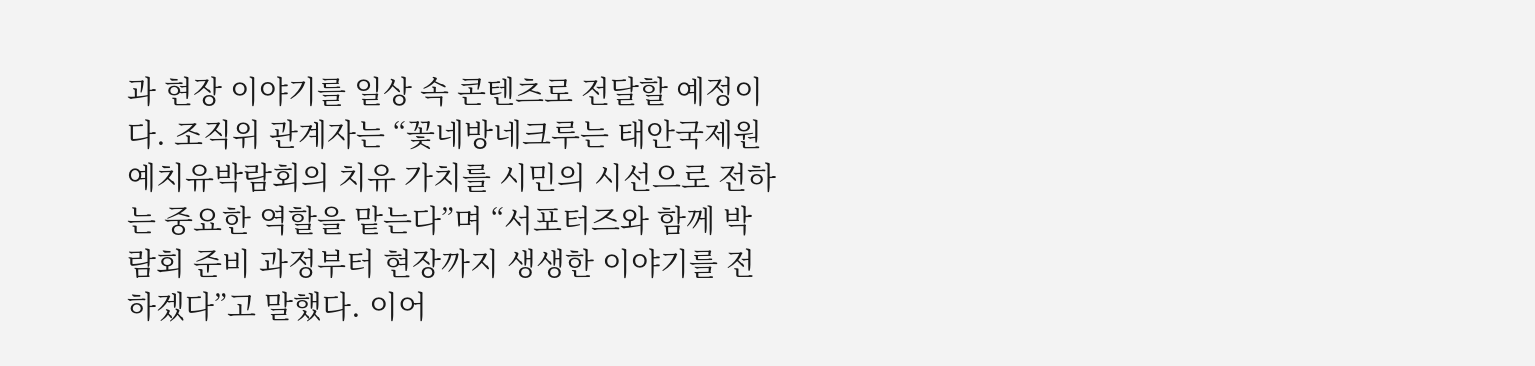과 현장 이야기를 일상 속 콘텐츠로 전달할 예정이다. 조직위 관계자는 “꽃네방네크루는 태안국제원예치유박람회의 치유 가치를 시민의 시선으로 전하는 중요한 역할을 맡는다”며 “서포터즈와 함께 박람회 준비 과정부터 현장까지 생생한 이야기를 전하겠다”고 말했다. 이어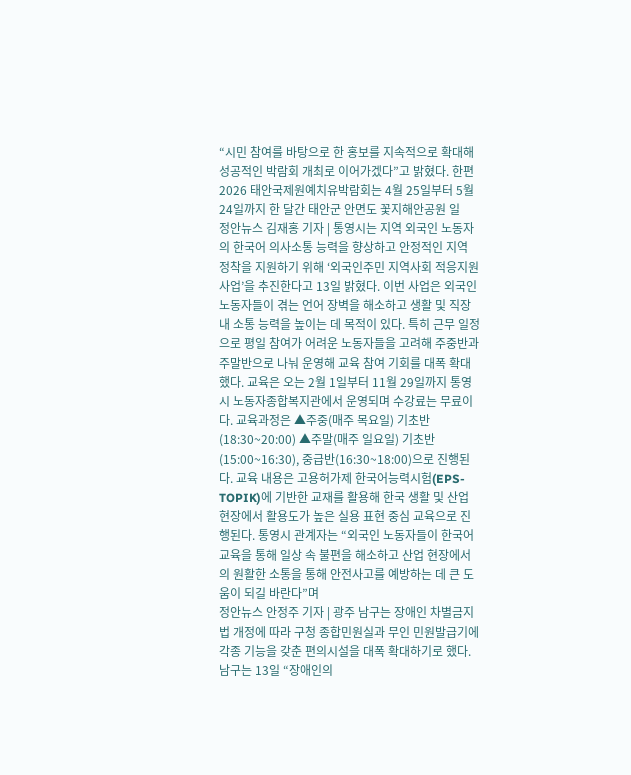“시민 참여를 바탕으로 한 홍보를 지속적으로 확대해 성공적인 박람회 개최로 이어가겠다”고 밝혔다. 한편 2026 태안국제원예치유박람회는 4월 25일부터 5월 24일까지 한 달간 태안군 안면도 꽃지해안공원 일
정안뉴스 김재홍 기자 | 통영시는 지역 외국인 노동자의 한국어 의사소통 능력을 향상하고 안정적인 지역 정착을 지원하기 위해 ‘외국인주민 지역사회 적응지원 사업’을 추진한다고 13일 밝혔다. 이번 사업은 외국인 노동자들이 겪는 언어 장벽을 해소하고 생활 및 직장 내 소통 능력을 높이는 데 목적이 있다. 특히 근무 일정으로 평일 참여가 어려운 노동자들을 고려해 주중반과 주말반으로 나눠 운영해 교육 참여 기회를 대폭 확대했다. 교육은 오는 2월 1일부터 11월 29일까지 통영시 노동자종합복지관에서 운영되며 수강료는 무료이다. 교육과정은 ▲주중(매주 목요일) 기초반(18:30~20:00) ▲주말(매주 일요일) 기초반(15:00~16:30), 중급반(16:30~18:00)으로 진행된다. 교육 내용은 고용허가제 한국어능력시험(EPS-TOPIK)에 기반한 교재를 활용해 한국 생활 및 산업 현장에서 활용도가 높은 실용 표현 중심 교육으로 진행된다. 통영시 관계자는 “외국인 노동자들이 한국어 교육을 통해 일상 속 불편을 해소하고 산업 현장에서의 원활한 소통을 통해 안전사고를 예방하는 데 큰 도움이 되길 바란다”며
정안뉴스 안정주 기자 | 광주 남구는 장애인 차별금지법 개정에 따라 구청 종합민원실과 무인 민원발급기에 각종 기능을 갖춘 편의시설을 대폭 확대하기로 했다. 남구는 13일 “장애인의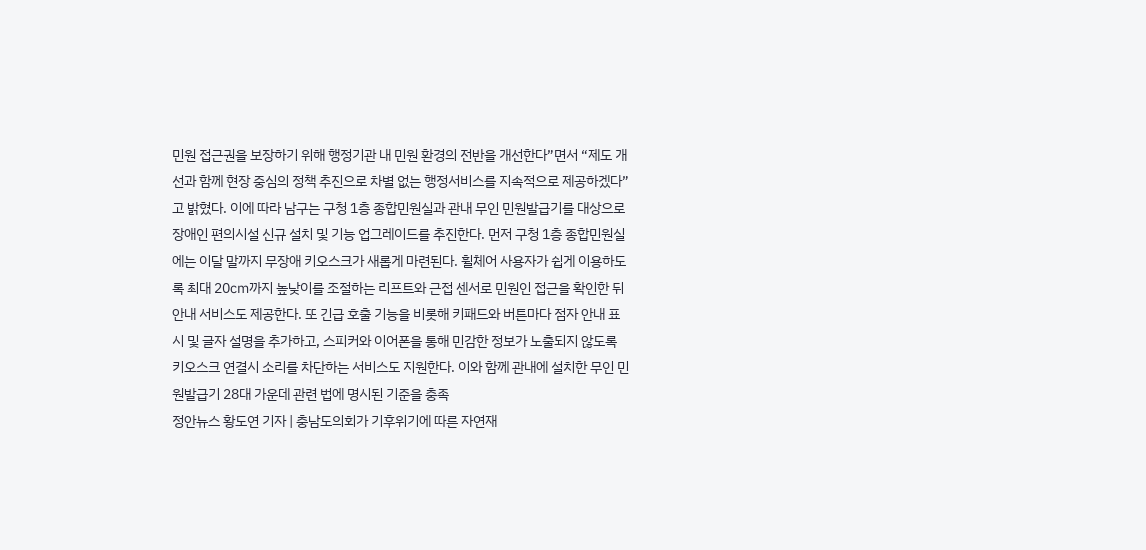민원 접근권을 보장하기 위해 행정기관 내 민원 환경의 전반을 개선한다”면서 “제도 개선과 함께 현장 중심의 정책 추진으로 차별 없는 행정서비스를 지속적으로 제공하겠다”고 밝혔다. 이에 따라 남구는 구청 1층 종합민원실과 관내 무인 민원발급기를 대상으로 장애인 편의시설 신규 설치 및 기능 업그레이드를 추진한다. 먼저 구청 1층 종합민원실에는 이달 말까지 무장애 키오스크가 새롭게 마련된다. 휠체어 사용자가 쉽게 이용하도록 최대 20㎝까지 높낮이를 조절하는 리프트와 근접 센서로 민원인 접근을 확인한 뒤 안내 서비스도 제공한다. 또 긴급 호출 기능을 비롯해 키패드와 버튼마다 점자 안내 표시 및 글자 설명을 추가하고, 스피커와 이어폰을 통해 민감한 정보가 노출되지 않도록 키오스크 연결시 소리를 차단하는 서비스도 지원한다. 이와 함께 관내에 설치한 무인 민원발급기 28대 가운데 관련 법에 명시된 기준을 충족
정안뉴스 황도연 기자 | 충남도의회가 기후위기에 따른 자연재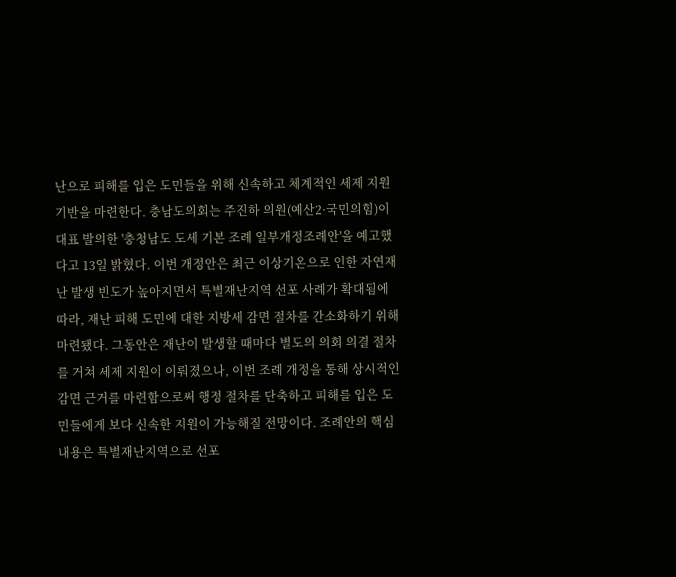난으로 피해를 입은 도민들을 위해 신속하고 체계적인 세제 지원 기반을 마련한다. 충남도의회는 주진하 의원(예산2·국민의힘)이 대표 발의한 '충청남도 도세 기본 조례 일부개정조례안'을 예고했다고 13일 밝혔다. 이번 개정안은 최근 이상기온으로 인한 자연재난 발생 빈도가 높아지면서 특별재난지역 선포 사례가 확대됨에 따라, 재난 피해 도민에 대한 지방세 감면 절차를 간소화하기 위해 마련됐다. 그동안은 재난이 발생할 때마다 별도의 의회 의결 절차를 거쳐 세제 지원이 이뤄졌으나, 이번 조례 개정을 통해 상시적인 감면 근거를 마련함으로써 행정 절차를 단축하고 피해를 입은 도민들에게 보다 신속한 지원이 가능해질 전망이다. 조례안의 핵심 내용은 특별재난지역으로 선포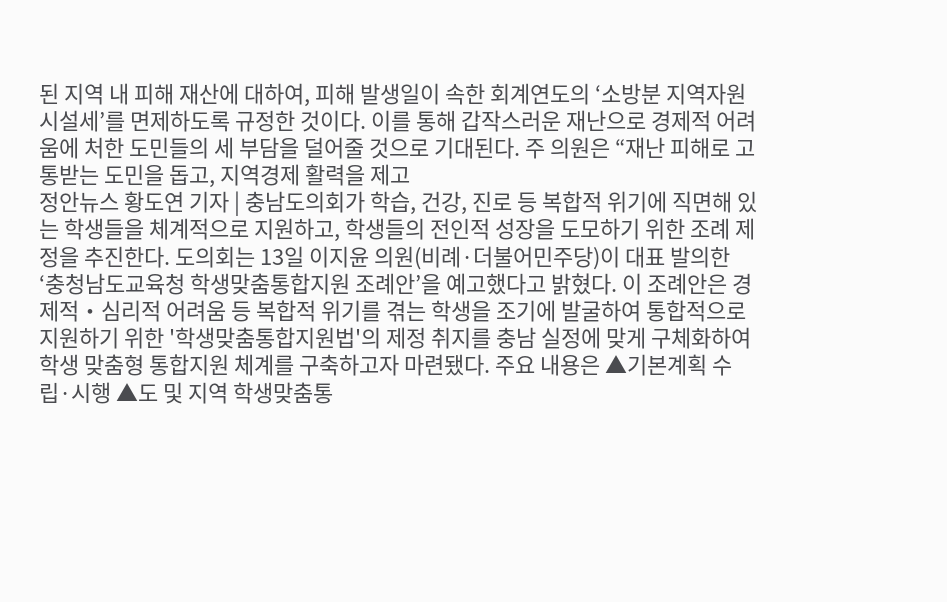된 지역 내 피해 재산에 대하여, 피해 발생일이 속한 회계연도의 ‘소방분 지역자원시설세’를 면제하도록 규정한 것이다. 이를 통해 갑작스러운 재난으로 경제적 어려움에 처한 도민들의 세 부담을 덜어줄 것으로 기대된다. 주 의원은 “재난 피해로 고통받는 도민을 돕고, 지역경제 활력을 제고
정안뉴스 황도연 기자 | 충남도의회가 학습, 건강, 진로 등 복합적 위기에 직면해 있는 학생들을 체계적으로 지원하고, 학생들의 전인적 성장을 도모하기 위한 조례 제정을 추진한다. 도의회는 13일 이지윤 의원(비례·더불어민주당)이 대표 발의한 ‘충청남도교육청 학생맞춤통합지원 조례안’을 예고했다고 밝혔다. 이 조례안은 경제적‧심리적 어려움 등 복합적 위기를 겪는 학생을 조기에 발굴하여 통합적으로 지원하기 위한 '학생맞춤통합지원법'의 제정 취지를 충남 실정에 맞게 구체화하여 학생 맞춤형 통합지원 체계를 구축하고자 마련됐다. 주요 내용은 ▲기본계획 수립·시행 ▲도 및 지역 학생맞춤통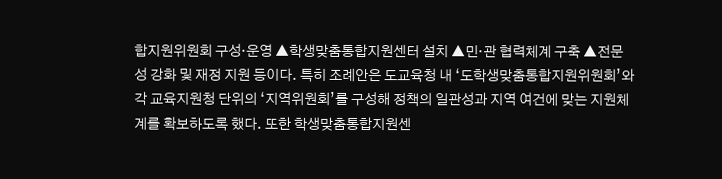합지원위원회 구성·운영 ▲학생맞춤통합지원센터 설치 ▲민·관 협력체계 구축 ▲전문성 강화 및 재정 지원 등이다. 특히 조례안은 도교육청 내 ‘도학생맞춤통합지원위원회’와 각 교육지원청 단위의 ‘지역위원회’를 구성해 정책의 일관성과 지역 여건에 맞는 지원체계를 확보하도록 했다. 또한 학생맞춤통합지원센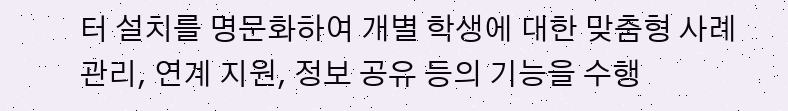터 설치를 명문화하여 개별 학생에 대한 맞춤형 사례관리, 연계 지원, 정보 공유 등의 기능을 수행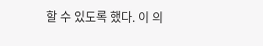할 수 있도록 했다. 이 의